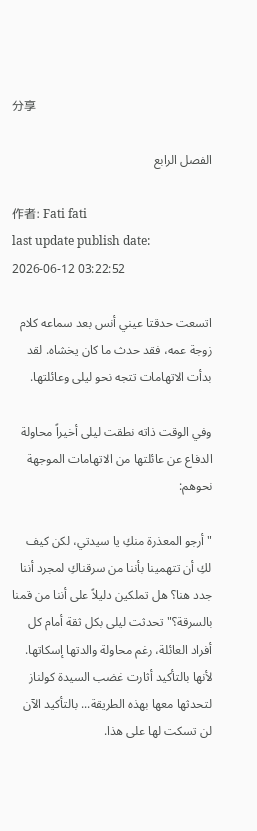分享

الفصل الرابع

作者: Fati fati
last update publish date: 2026-06-12 03:22:52

اتسعت حدقتا عيني أنس بعد سماعه كلام زوجة عمه، فقد حدث ما كان يخشاه. لقد بدأت الاتهامات تتجه نحو ليلى وعائلتها.

وفي الوقت ذاته نطقت ليلى أخيراً محاولة الدفاع عن عائلتها من الاتهامات الموجهة نحوهم:

"أرجو المعذرة منكِ يا سيدتي، لكن كيف لكِ أن تتهمينا بأننا من سرقناكِ لمجرد أننا جدد هنا؟ هل تملكين دليلاً على أننا من قمنا بالسرقة؟" تحدثت ليلى بكل ثقة أمام كل أفراد العائلة، رغم محاولة والدتها إسكاتها. لأنها بالتأكيد أثارت غضب السيدة كولناز لتحدثها معها بهذه الطريقة... بالتأكيد الآن لن تسكت لها على هذا.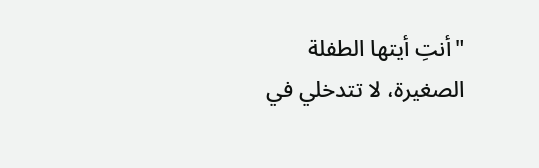"أنتِ أيتها الطفلة الصغيرة، لا تتدخلي في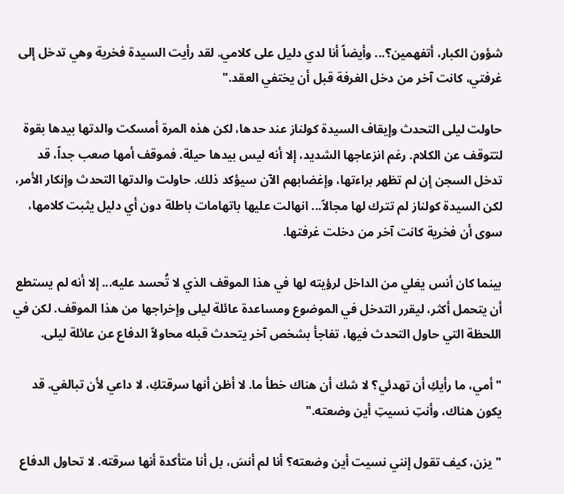شؤون الكبار، أتفهمين؟... وأيضاً أنا لدي دليل على كلامي. لقد رأيت السيدة فخرية وهي تدخل إلى غرفتي، كانت آخر من دخل الغرفة قبل أن يختفي العقد."

حاولت ليلى التحدث وإيقاف السيدة كولناز عند حدها، لكن هذه المرة أمسكت والدتها بيدها بقوة لتتوقف عن الكلام. رغم انزعاجها الشديد، إلا أنه ليس بيدها حيلة. فموقف أمها صعب جداً، قد تدخل السجن إن لم تظهر براءتها، وإغضابهم الآن سيؤكد ذلك. حاولت والدتها التحدث وإنكار الأمر، لكن السيدة كولناز لم تترك لها مجالاً... انهالت عليها باتهامات باطلة دون أي دليل يثبت كلامها، سوى أن فخرية كانت آخر من دخلت غرفتها.

بينما كان أنس يغلي من الداخل لرؤيته لها في هذا الموقف الذي لا تُحسد عليه... إلا أنه لم يستطع أن يتحمل أكثر، ليقرر التدخل في الموضوع ومساعدة عائلة ليلى وإخراجها من هذا الموقف. لكن في اللحظة التي حاول التحدث فيها، تفاجأ بشخص آخر يتحدث قبله محاولاً الدفاع عن عائلة ليلى.

"أمي، ما رأيكِ أن تهدئي؟ لا شك أن هناك خطأ ما. لا أظن أنها سرقتكِ، لا داعي لأن تبالغي. قد يكون هناك، وأنتِ نسيتِ أين وضعته."

"يزن، كيف تقول إنني نسيت أين وضعته؟ أنا لم أنسَ، بل أنا متأكدة أنها سرقته. لا تحاول الدفاع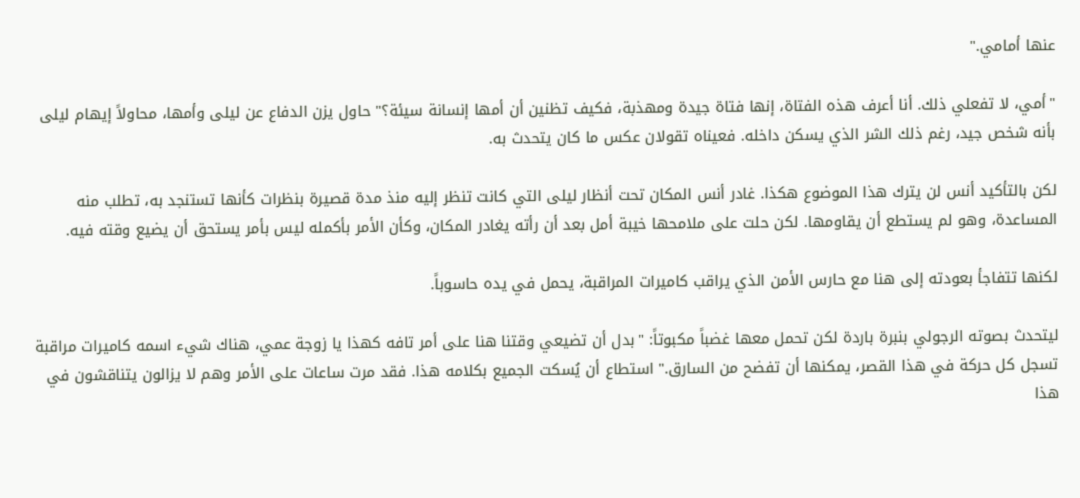عنها أمامي."

"أمي، لا تفعلي ذلك. أنا أعرف هذه الفتاة، إنها فتاة جيدة ومهذبة، فكيف تظنين أن أمها إنسانة سيئة؟" حاول يزن الدفاع عن ليلى وأمها، محاولاً إيهام ليلى بأنه شخص جيد، رغم ذلك الشر الذي يسكن داخله. فعيناه تقولان عكس ما كان يتحدث به.

لكن بالتأكيد أنس لن يترك هذا الموضوع هكذا. غادر أنس المكان تحت أنظار ليلى التي كانت تنظر إليه منذ مدة قصيرة بنظرات كأنها تستنجد به، تطلب منه المساعدة، وهو لم يستطع أن يقاومها. لكن حلت على ملامحها خيبة أمل بعد أن رأته يغادر المكان، وكأن الأمر بأكمله ليس بأمر يستحق أن يضيع وقته فيه.

لكنها تتفاجأ بعودته إلى هنا مع حارس الأمن الذي يراقب كاميرات المراقبة، يحمل في يده حاسوباً.

ليتحدث بصوته الرجولي بنبرة باردة لكن تحمل معها غضباً مكبوتاً: "بدل أن تضيعي وقتنا هنا على أمر تافه كهذا يا زوجة عمي، هناك شيء اسمه كاميرات مراقبة تسجل كل حركة في هذا القصر، يمكنها أن تفضح من السارق." استطاع أن يُسكت الجميع بكلامه هذا. فقد مرت ساعات على الأمر وهم لا يزالون يتناقشون في هذا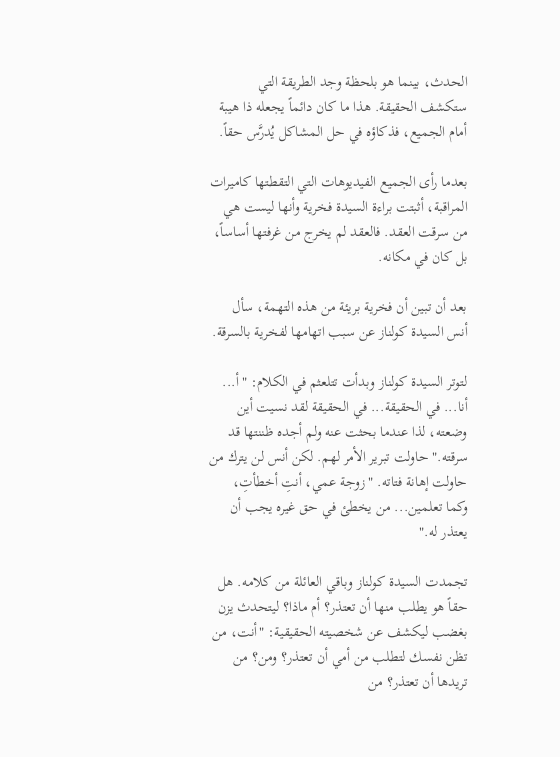الحدث، بينما هو بلحظة وجد الطريقة التي ستكشف الحقيقة. هذا ما كان دائماً يجعله ذا هيبة أمام الجميع، فذكاؤه في حل المشاكل يُدرَّس حقاً.

بعدما رأى الجميع الفيديوهات التي التقطتها كاميرات المراقبة، أثبتت براءة السيدة فخرية وأنها ليست هي من سرقت العقد. فالعقد لم يخرج من غرفتها أساساً، بل كان في مكانه.

بعد أن تبين أن فخرية بريئة من هذه التهمة، سأل أنس السيدة كولناز عن سبب اتهامها لفخرية بالسرقة.

لتوتر السيدة كولناز وبدأت تتلعثم في الكلام: "أ... أنا... في الحقيقة... في الحقيقة لقد نسيت أين وضعته، لذا عندما بحثت عنه ولم أجده ظننتها قد سرقته." حاولت تبرير الأمر لهم. لكن أنس لن يترك من حاولت إهانة فتاته. "زوجة عمي، أنتِ أخطأتِ، وكما تعلمين... من يخطئ في حق غيره يجب أن يعتذر له."

تجمدت السيدة كولناز وباقي العائلة من كلامه. هل حقاً هو يطلب منها أن تعتذر؟ أم ماذا؟ ليتحدث يزن بغضب ليكشف عن شخصيته الحقيقية: "أنت، من تظن نفسك لتطلب من أمي أن تعتذر؟ ومن؟ من تريدها أن تعتذر؟ من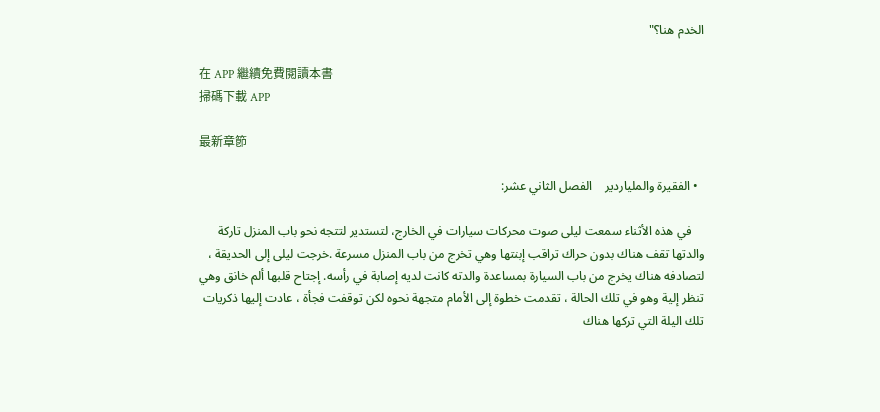الخدم هنا؟"

在 APP 繼續免費閱讀本書
掃碼下載 APP

最新章節

  • الفقيرة والملياردير    الفصل الثاني عشر:

    في هذه الأثناء سمعت ليلى صوت محركات سيارات في الخارج، لتستدير لتتجه نحو باب المنزل تاركة والدتها تقف هناك بدون حراك تراقب إبنتها وهي تخرج من باب المنزل مسرعة .خرجت ليلى إلى الحديقة ، لتصادفه هناك يخرج من باب السيارة بمساعدة والدته كانت لديه إصابة في رأسه. إجتاح قلبها ألم خانق وهي تنظر إلية وهو في تلك الحالة ، تقدمت خطوة إلى الأمام متجهة نحوه لكن توقفت فجأة ، عادت إليها ذكريات تلك اليلة التي تركها هناك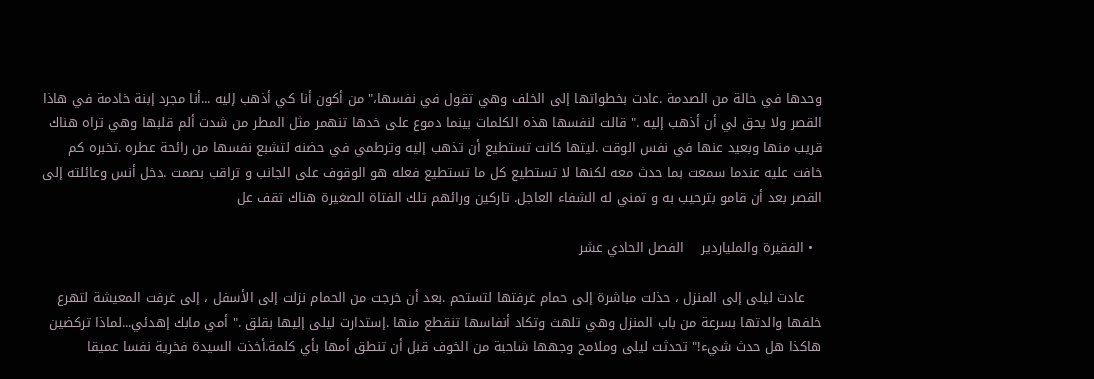وحدها في حالة من الصدمة .عادت بخطواتها إلى الخلف وهي تقول في نفسها،" من أكون أنا كي أذهب إليه ...أنا مجرد إبنة خادمة في هاذا القصر ولا يحق لي أن أذهب إليه ." قالت لنفسها هذه الكلمات بينما دموع على خدها تنهمر مثل المطر من شدت ألم قلبها وهي تراه هناك قريب منها وبعيد عنها في نفس الوقت .ليتها كانت تستطيع أن تذهب إليه وترطمي في حضنه لتشبع نفسها من رائحة عطره .تخبره كم خافت عليه عندما سمعت بما حدث معه لكنها لا تستطيع كل ما تستطيع فعله هو الوقوف على الجانب و تراقب بصمت .دخل أنس وعائلته إلى القصر بعد أن قامو بترحيب به و تمني له الشفاء العاجل. تاركين ورائهم تلك الفتاة الصغيرة هناك تقف عل

  • الفقيرة والملياردير    الفصل الحادي عشر

    عادت ليلى إلى المنزل ، حذلت مباشرة إلى حمام غرفتها لتستحم .بعد أن خرجت من الحمام نزلت إلى الأسفل ، إلى غرفت المعيشة لتهرع خلفها والدتها بسرعة من باب المنزل وهي تلهث وتكاد أنفاسها تنقطع منها .إستدارت ليلى إليها بقلق ." أمي مابك إهدئي...لماذا تركضين هاكذا هل حدث شيء!" تحدثت ليلى وملامح وجهها شاحبة من الخوف قبل أن تنطق أمها بأي كلمة.أخذت السيدة فخرية نفسا عميقا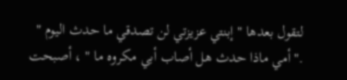لتقول بعدها " إبنتي عزيزتي لن تصدقي ما حدث اليوم " ."أمي ماذا حدث هل أصاب أبي مكروه ما " ، أصبحت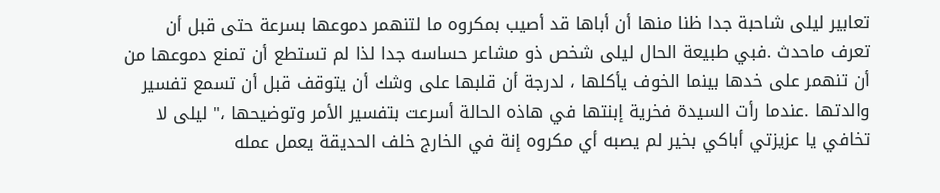تعابير ليلى شاحبة جدا ظنا منها أن أباها قد أصيب بمكروه ما لتنهمر دموعها بسرعة حتى قبل أن تعرف ماحدث .فبي طبيعة الحال ليلى شخص ذو مشاعر حساسه جدا لذا لم تستطع أن تمنع دموعها من أن تنهمر على خدها بينما الخوف يأكلها ، لدرجة أن قلبها على وشك أن يتوقف قبل أن تسمع تفسير والدتها .عندما رأت السيدة فخرية إبنتها في هاذه الحالة أسرعت بتفسير الأمر وتوضيحها ،" ليلى لا تخافي يا عزيزتي أباكي بخير لم يصبه أي مكروه إنة في الخارج خلف الحديقة يعمل عمله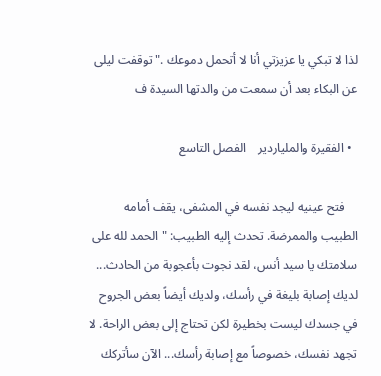لذا لا تبكي يا عزيزتي أنا لا أتحمل دموعك ." توقفت ليلى عن البكاء بعد أن سمعت من والدتها السيدة ف

  • الفقيرة والملياردير    الفصل التاسع

    فتح عينيه ليجد نفسه في المشفى، يقف أمامه الطبيب والممرضة. تحدث إليه الطبيب: "الحمد لله على سلامتك يا سيد أنس، لقد نجوت بأعجوبة من الحادث... لديك إصابة بليغة في رأسك، ولديك أيضاً بعض الجروح في جسدك ليست بخطيرة لكن تحتاج إلى بعض الراحة. لا تجهد نفسك، خصوصاً مع إصابة رأسك... الآن سأتركك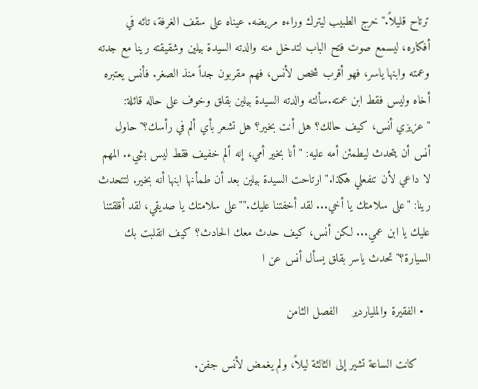ترتاح قليلاً."خرج الطبيب ليترك وراءه مريضه. عيناه على سقف الغرفة، تائه في أفكاره، ليسمع صوت فتح الباب لتدخل منه والدته السيدة بيلين وشقيقته رينا مع جدته وعمته وابنها ياسر، فهو أقرب شخص لأنس، فهم مقربون جداً منذ الصغر. فأنس يعتبره أخاه وليس فقط ابن عمته.سألته والدته السيدة بيلين بقلق وخوف على حاله قائلة: "عزيزي أنس، كيف حالك؟ هل أنت بخير؟ هل تشعر بأي ألم في رأسك؟"حاول أنس أن يتحدث ليطمئن أمه عليه: "أنا بخير أمي، إنه ألم خفيف فقط ليس بشيء. المهم لا داعي لأن تنفعلي هكذا." ارتاحت السيدة بيلين بعد أن طمأنها ابنها أنه بخير. لتتحدث رينا: "على سلامتك يا أخي... لقد أخفتنا عليك.""على سلامتك يا صديقي، لقد أقلقتنا عليك يا ابن عمي... لكن أنس، كيف حدث معك الحادث؟ كيف انقلبت بك السيارة؟" تحدث ياسر بقلق يسأل أنس عن ا

  • الفقيرة والملياردير    الفصل الثامن

    كانت الساعة تشير إلى الثالثة ليلاً، ولم يغمض لأنس جفن.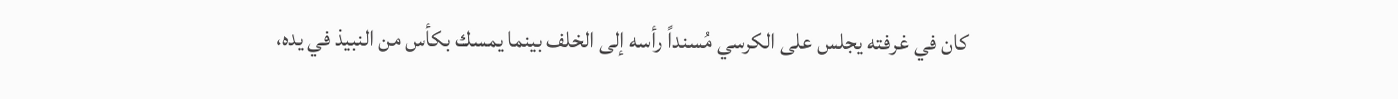كان في غرفته يجلس على الكرسي مُسنداً رأسه إلى الخلف بينما يمسك بكأس من النبيذ في يده،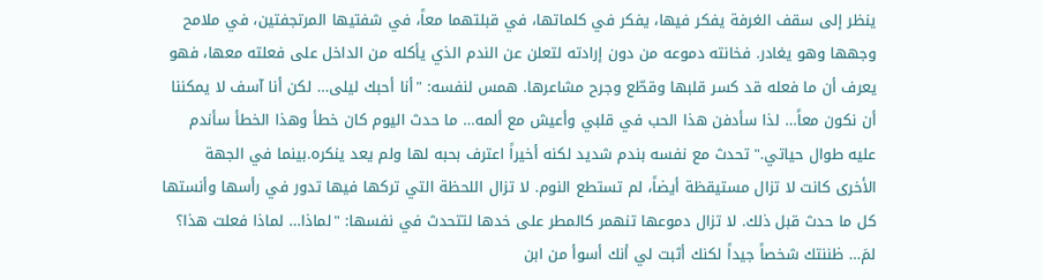ينظر إلى سقف الغرفة يفكر فيها، يفكر في كلماتها، في قبلتهما معاً، في شفتيها المرتجفتين، في ملامح وجهها وهو يغادر. فخانته دموعه من دون إرادته لتعلن عن الندم الذي يأكله من الداخل على فعلته معها، فهو يعرف أن ما فعله قد كسر قلبها وقطّع وجرح مشاعرها. همس لنفسه: "أنا أحبك ليلى... لكن أنا آسف لا يمكننا أن نكون معاً... لذا سأدفن هذا الحب في قلبي وأعيش مع ألمه... ما حدث اليوم كان خطأ وهذا الخطأ سأندم عليه طوال حياتي." تحدث مع نفسه بندم شديد لكنه أخيراً اعترف بحبه لها ولم يعد ينكره.بينما في الجهة الأخرى كانت لا تزال مستيقظة أيضاً، لم تستطع النوم. لا تزال اللحظة التي تركها فيها تدور في رأسها وأنستها كل ما حدث قبل ذلك. لا تزال دموعها تنهمر كالمطر على خدها لتتحدث في نفسها: "لماذا... لماذا فعلت هذا؟ لمَ... ظننتك شخصاً جيداً لكنك أثبت لي أنك أسوأ من ابن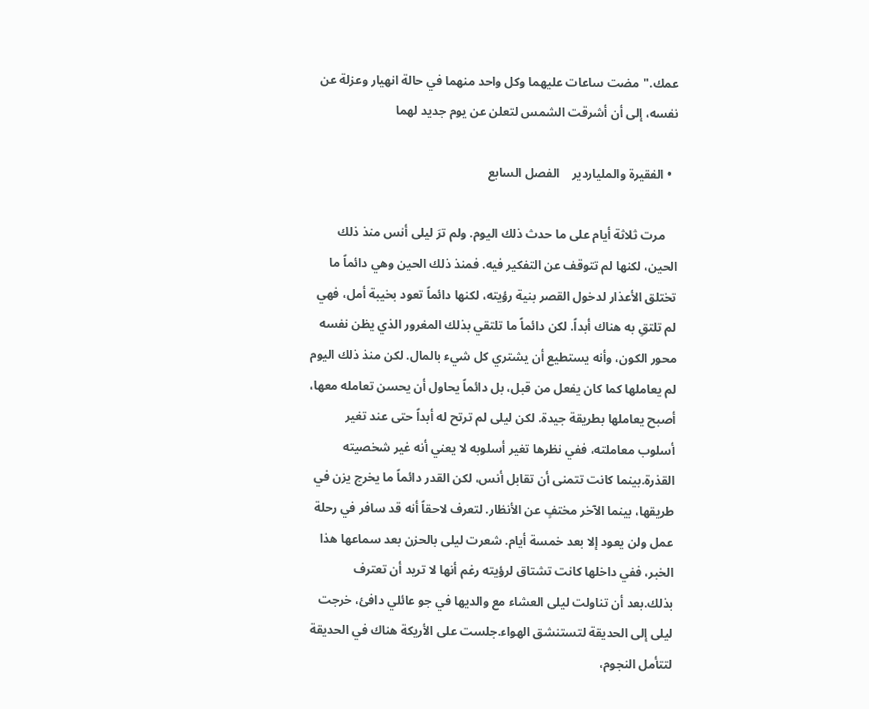عمك."مضت ساعات عليهما وكل واحد منهما في حالة انهيار وعزلة عن نفسه، إلى أن أشرقت الشمس لتعلن عن يوم جديد لهما

  • الفقيرة والملياردير    الفصل السابع

    مرت ثلاثة أيام على ما حدث ذلك اليوم. ولم ترَ ليلى أنس منذ ذلك الحين، لكنها لم تتوقف عن التفكير فيه. فمنذ ذلك الحين وهي دائماً ما تختلق الأعذار لدخول القصر بنية رؤيته، لكنها دائماً تعود بخيبة أمل، فهي لم تلتقِ به هناك أبداً. لكن دائماً ما تلتقي بذلك المغرور الذي يظن نفسه محور الكون، وأنه يستطيع أن يشتري كل شيء بالمال. لكن منذ ذلك اليوم لم يعاملها كما كان يفعل من قبل، بل دائماً يحاول أن يحسن تعامله معها، أصبح يعاملها بطريقة جيدة. لكن ليلى لم ترتح له أبداً حتى عند تغير أسلوب معاملته، ففي نظرها تغير أسلوبه لا يعني أنه غير شخصيته القذرة.بينما كانت تتمنى أن تقابل أنس، لكن القدر دائماً ما يخرج يزن في طريقها، بينما الآخر مختفٍ عن الأنظار. لتعرف لاحقاً أنه قد سافر في رحلة عمل ولن يعود إلا بعد خمسة أيام. شعرت ليلى بالحزن بعد سماعها هذا الخبر، ففي داخلها كانت تشتاق لرؤيته رغم أنها لا تريد أن تعترف بذلك.بعد أن تناولت ليلى العشاء مع والديها في جو عائلي دافئ، خرجت ليلى إلى الحديقة لتستنشق الهواء.جلست على الأريكة هناك في الحديقة لتتأمل النجوم،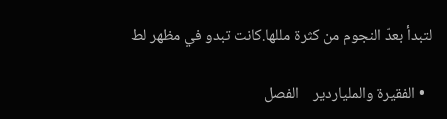لتبدأ بعدّ النجوم من كثرة مللها.كانت تبدو في مظهر لط

  • الفقيرة والملياردير    الفصل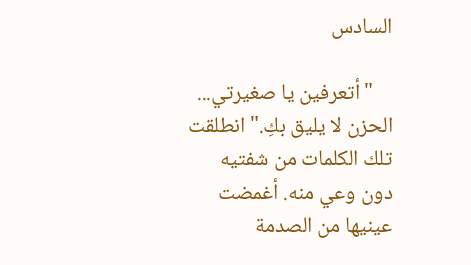السادس

    "أتعرفين يا صغيرتي... الحزن لا يليق بكِ." انطلقت تلك الكلمات من شفتيه دون وعي منه. أغمضت عينيها من الصدمة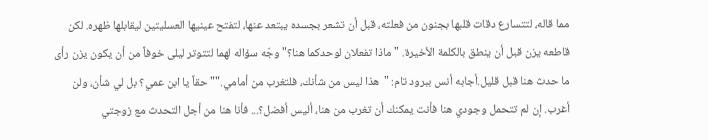مما قاله، لتتسارع دقات قلبها بجنون من فعلته، قبل أن تشعر بجسده يبتعد عنها، لتفتح عينيها العسليتين ليقابلها ظهره. لكن قاطعه يزن قبل أن ينطق بالكلمة الأخيرة. "ماذا تفعلان لوحدكما هنا؟" وجّه سؤاله لهما لتتوتر ليلى خوفاً من أن يكون يزن رأى ما حدث هنا قبل قليل.أجابه أنس ببرود تام: "هذا ليس من شأنك، فلتغرب من أمامي.""حقاً يا ابن عمي؟ بل لي شأن، ولن أغرب. إن لم تتحمل وجودي هنا فأنت يمكنك أن تغرب من هنا، أليس أفضل؟... فأنا هنا من أجل التحدث مع زوجتي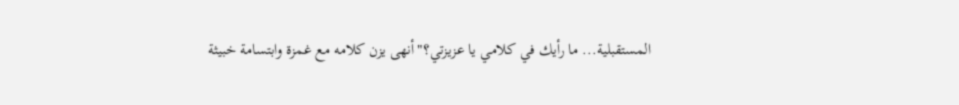المستقبلية... ما رأيك في كلامي يا عزيزتي؟"أنهى يزن كلامه مع غمزة وابتسامة خبيثة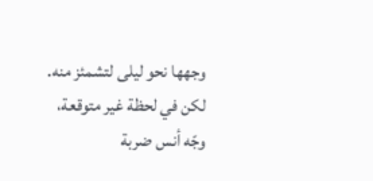وجهها نحو ليلى لتشمئز منه. لكن في لحظة غير متوقعة، وجّه أنس ضربة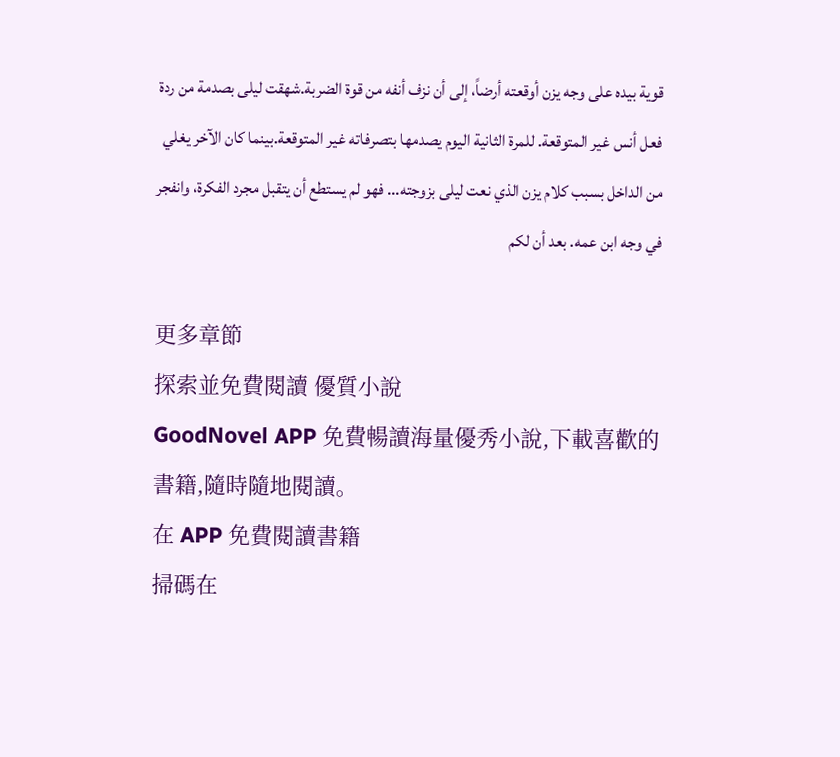قوية بيده على وجه يزن أوقعته أرضاً، إلى أن نزف أنفه من قوة الضربة.شهقت ليلى بصدمة من ردة فعل أنس غير المتوقعة. للمرة الثانية اليوم يصدمها بتصرفاته غير المتوقعة.بينما كان الآخر يغلي من الداخل بسبب كلام يزن الذي نعت ليلى بزوجته... فهو لم يستطع أن يتقبل مجرد الفكرة، وانفجر في وجه ابن عمه. بعد أن لكم

更多章節
探索並免費閱讀 優質小說
GoodNovel APP 免費暢讀海量優秀小說,下載喜歡的書籍,隨時隨地閱讀。
在 APP 免費閱讀書籍
掃碼在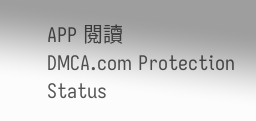APP 閱讀
DMCA.com Protection Status